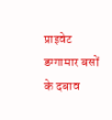प्राइवेट डग्गामार बसों के दबाव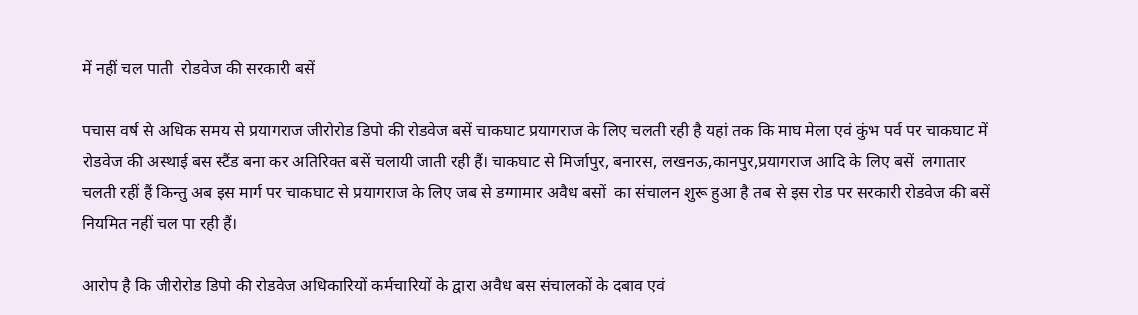में नहीं चल पाती  रोडवेज की सरकारी बसें

पचास वर्ष से अधिक समय से प्रयागराज जीरोरोड डिपो की रोडवेज बसें चाकघाट प्रयागराज के लिए चलती रही है यहां तक कि माघ मेला एवं कुंभ पर्व पर चाकघाट में रोडवेज की अस्थाई बस स्टैंड बना कर अतिरिक्त बसें चलायी जाती रही हैं। चाकघाट से मिर्जापुर, बनारस, लखनऊ,कानपुर,प्रयागराज आदि के लिए बसें  लगातार चलती रहीं हैं किन्तु अब इस मार्ग पर चाकघाट से प्रयागराज के लिए जब से डग्गामार अवैध बसों  का संचालन शुरू हुआ है तब से इस रोड पर सरकारी रोडवेज की बसें नियमित नहीं चल पा रही हैं।

आरोप है कि जीरोरोड डिपो की रोडवेज अधिकारियों कर्मचारियों के द्वारा अवैध बस संचालकों के दबाव एवं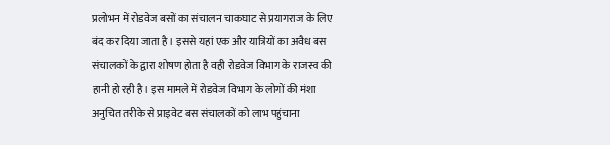प्रलोभन में रोडवेज बसों का संचालन चाकघाट से प्रयागराज के लिए बंद कर दिया जाता है। इससे यहां एक और यात्रियों का अवैध बस संचालकों के द्वारा शोषण होता है वही रोडवेज विभाग के राजस्व की हानी हो रही है। इस मामले में रोडवेज विभाग के लोगों की मंशा अनुचित तरीके से प्राइवेट बस संचालकों को लाभ पहुंचाना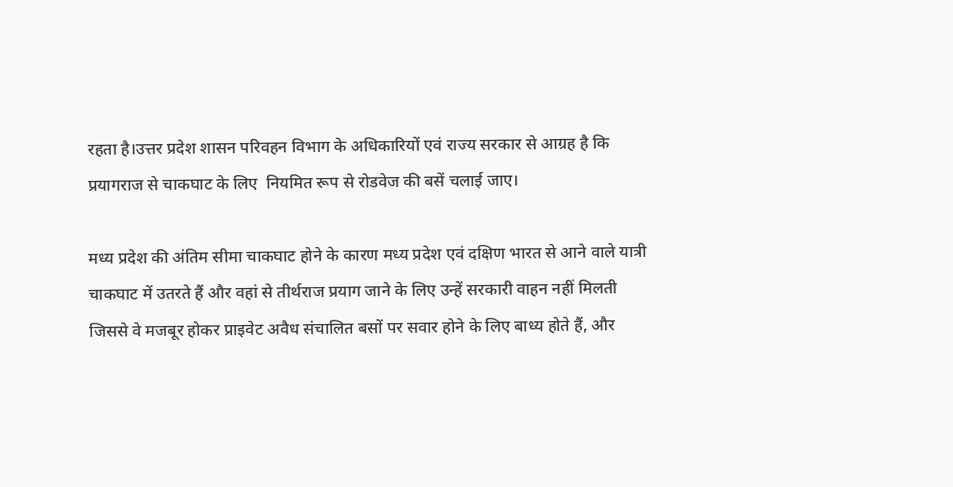रहता है।उत्तर प्रदेश शासन परिवहन विभाग के अधिकारियों एवं राज्य सरकार से आग्रह है कि प्रयागराज से चाकघाट के लिए  नियमित रूप से रोडवेज की बसें चलाई जाए।

मध्य प्रदेश की अंतिम सीमा चाकघाट होने के कारण मध्य प्रदेश एवं दक्षिण भारत से आने वाले यात्री चाकघाट में उतरते हैं और वहां से तीर्थराज प्रयाग जाने के लिए उन्हें सरकारी वाहन नहीं मिलती जिससे वे मजबूर होकर प्राइवेट अवैध संचालित बसों पर सवार होने के लिए बाध्य होते हैं, और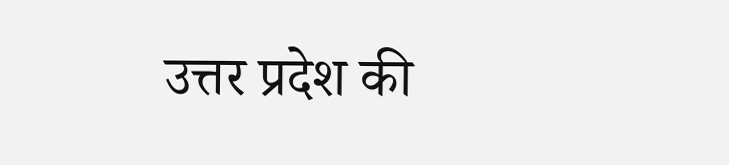उत्तर प्रदेश की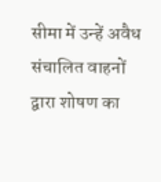सीमा में उन्हें अवैध संचालित वाहनों द्वारा शोषण का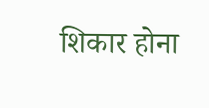शिकार होना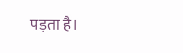पड़ता है।